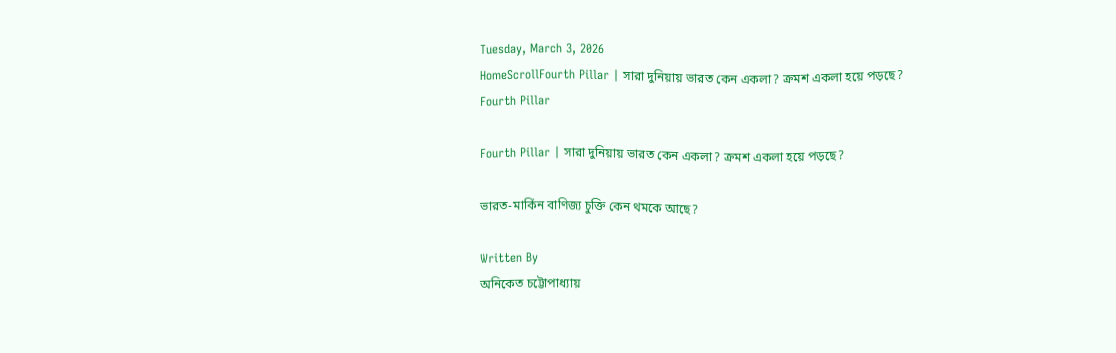Tuesday, March 3, 2026
HomeScrollFourth Pillar | সারা দুনিয়ায় ভারত কেন একলা? ক্রমশ একলা হয়ে পড়ছে?
Fourth Pillar

Fourth Pillar | সারা দুনিয়ায় ভারত কেন একলা? ক্রমশ একলা হয়ে পড়ছে?

ভারত-মার্কিন বাণিজ্য চুক্তি কেন থমকে আছে?

Written By
অনিকেত চট্টোপাধ্যায়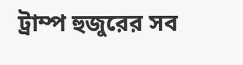ট্রাম্প হুজুরের সব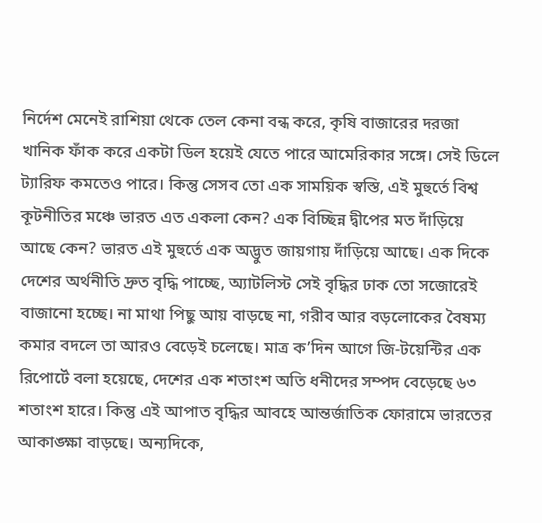নির্দেশ মেনেই রাশিয়া থেকে তেল কেনা বন্ধ করে, কৃষি বাজারের দরজা খানিক ফাঁক করে একটা ডিল হয়েই যেতে পারে আমেরিকার সঙ্গে। সেই ডিলে ট্যারিফ কমতেও পারে। কিন্তু সেসব তো এক সাময়িক স্বস্তি, এই মুহুর্তে বিশ্ব কূটনীতির মঞ্চে ভারত এত একলা কেন? এক বিচ্ছিন্ন দ্বীপের মত দাঁড়িয়ে আছে কেন? ভারত এই মুহুর্তে এক অদ্ভুত জায়গায় দাঁড়িয়ে আছে। এক দিকে দেশের অর্থনীতি দ্রুত বৃদ্ধি পাচ্ছে, অ্যাটলিস্ট সেই বৃদ্ধির ঢাক তো সজোরেই বাজানো হচ্ছে। না মাথা পিছু আয় বাড়ছে না, গরীব আর বড়লোকের বৈষম্য কমার বদলে তা আরও বেড়েই চলেছে। মাত্র ক’দিন আগে জি-টয়েন্টির এক রিপোর্টে বলা হয়েছে, দেশের এক শতাংশ অতি ধনীদের সম্পদ বেড়েছে ৬৩ শতাংশ হারে। কিন্তু এই আপাত বৃদ্ধির আবহে আন্তর্জাতিক ফোরামে ভারতের আকাঙ্ক্ষা বাড়ছে। অন্যদিকে,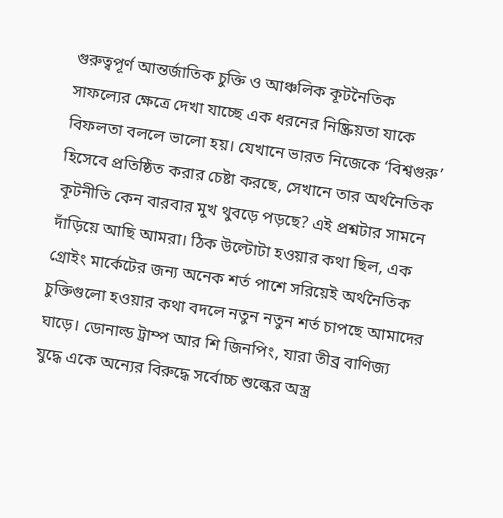গুরুত্বপূর্ণ আন্তর্জাতিক চুক্তি ও আঞ্চলিক কূটনৈতিক সাফল্যের ক্ষেত্রে দেখা যাচ্ছে এক ধরনের নিষ্ক্রিয়তা যাকে বিফলতা বললে ভালো হয়। যেখানে ভারত নিজেকে ‘বিশ্বগুরু’ হিসেবে প্রতিষ্ঠিত করার চেষ্টা করছে, সেখানে তার অর্থনৈতিক কূটনীতি কেন বারবার মুখ থুবড়ে পড়ছে? এই প্রশ্নটার সামনে দাঁড়িয়ে আছি আমরা। ঠিক উল্টোটা হওয়ার কথা ছিল, এক গ্রোইং মার্কেটের জন্য অনেক শর্ত পাশে সরিয়েই অর্থনৈতিক চুক্তিগুলো হওয়ার কথা বদলে নতুন নতুন শর্ত চাপছে আমাদের ঘাড়ে। ডোনাল্ড ট্রাম্প আর শি জিনপিং, যারা তীব্র বাণিজ্য যুদ্ধে একে অন্যের বিরুদ্ধে সর্বোচ্চ শুল্কের অস্ত্র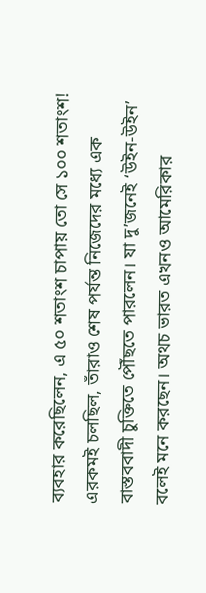ব্যবহার করেছিলেন, এ ৫০ শতাংশ চাপায় তো সে ১০০ শতাংশ! এরকমই চলছিল, তাঁরাও শেষ পর্যন্ত নিজেদের মধ্যে এক বাস্তববাদী চুক্তিতে পৌঁছতে পারলেন। যা দু’জনেই ‘উইন-উইন’ বলেই মনে করছেন। অথচ ভারত এখনও আমেরিকার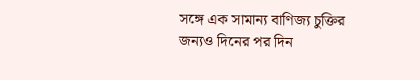সঙ্গে এক সামান্য বাণিজ্য চুক্তির জন্যও দিনের পর দিন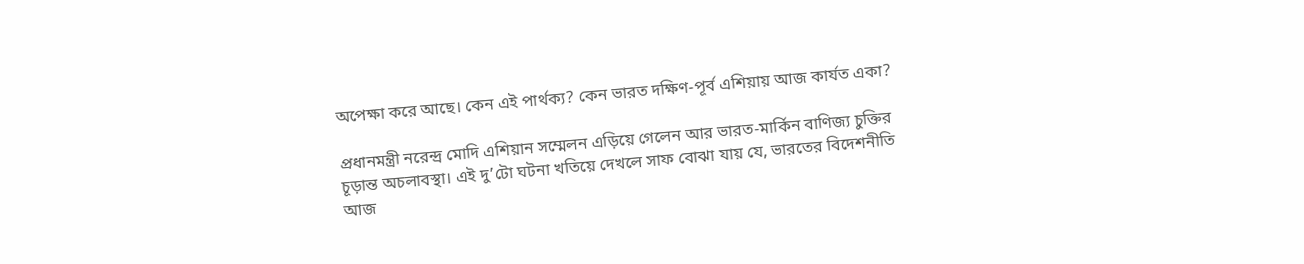অপেক্ষা করে আছে। কেন এই পার্থক্য? কেন ভারত দক্ষিণ-পূর্ব এশিয়ায় আজ কার্যত একা?

প্রধানমন্ত্রী নরেন্দ্র মোদি এশিয়ান সম্মেলন এড়িয়ে গেলেন আর ভারত-মার্কিন বাণিজ্য চুক্তির চূড়ান্ত অচলাবস্থা। এই দু’টো ঘটনা খতিয়ে দেখলে সাফ বোঝা যায় যে, ভারতের বিদেশনীতি আজ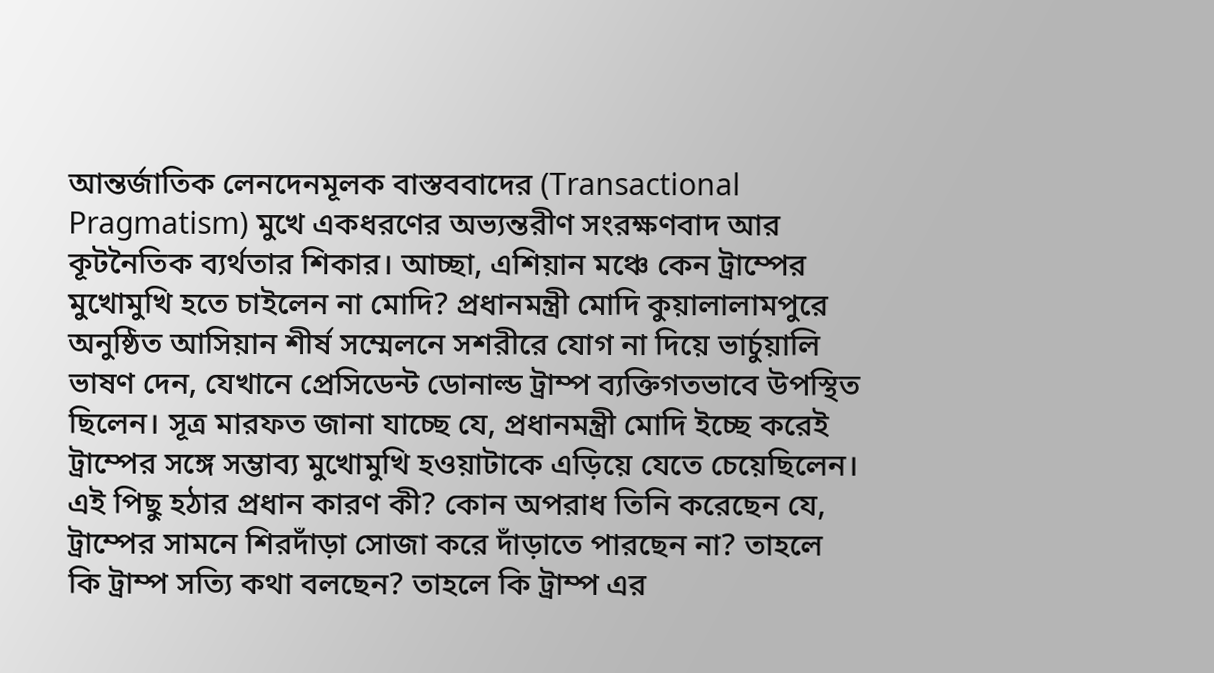আন্তর্জাতিক লেনদেনমূলক বাস্তববাদের (Transactional Pragmatism) মুখে একধরণের অভ্যন্তরীণ সংরক্ষণবাদ আর কূটনৈতিক ব্যর্থতার শিকার। আচ্ছা, এশিয়ান মঞ্চে কেন ট্রাম্পের মুখোমুখি হতে চাইলেন না মোদি? প্রধানমন্ত্রী মোদি কুয়ালালামপুরে অনুষ্ঠিত আসিয়ান শীর্ষ সম্মেলনে সশরীরে যোগ না দিয়ে ভার্চুয়ালি ভাষণ দেন, যেখানে প্রেসিডেন্ট ডোনাল্ড ট্রাম্প ব্যক্তিগতভাবে উপস্থিত ছিলেন। সূত্র মারফত জানা যাচ্ছে যে, প্রধানমন্ত্রী মোদি ইচ্ছে করেই ট্রাম্পের সঙ্গে সম্ভাব্য মুখোমুখি হওয়াটাকে এড়িয়ে যেতে চেয়েছিলেন। এই পিছু হঠার প্রধান কারণ কী? কোন অপরাধ তিনি করেছেন যে, ট্রাম্পের সামনে শিরদাঁড়া সোজা করে দাঁড়াতে পারছেন না? তাহলে কি ট্রাম্প সত্যি কথা বলছেন? তাহলে কি ট্রাম্প এর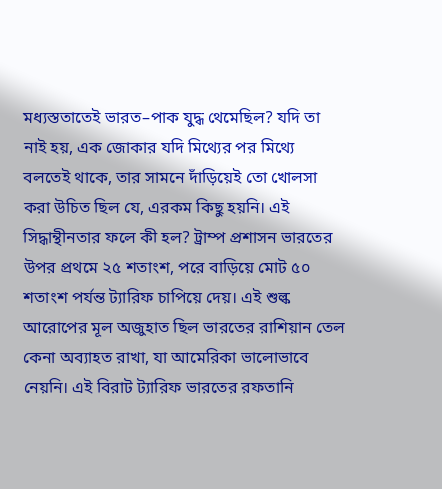মধ্যস্ততাতেই ভারত–পাক যুদ্ধ থেমেছিল? যদি তা নাই হয়, এক জোকার যদি মিথ্যের পর মিথ্যে বলতেই থাকে, তার সামনে দাঁড়িয়েই তো খোলসা করা উচিত ছিল যে, এরকম কিছু হয়নি। এই সিদ্ধান্থীনতার ফলে কী হল? ট্রাম্প প্রশাসন ভারতের উপর প্রথমে ২৫ শতাংশ, পরে বাড়িয়ে মোট ৫০ শতাংশ পর্যন্ত ট্যারিফ চাপিয়ে দেয়। এই শুল্ক আরোপের মূল অজুহাত ছিল ভারতের রাশিয়ান তেল কেনা অব্যাহত রাখা, যা আমেরিকা ভালোভাবে নেয়নি। এই বিরাট ট্যারিফ ভারতের রফতানি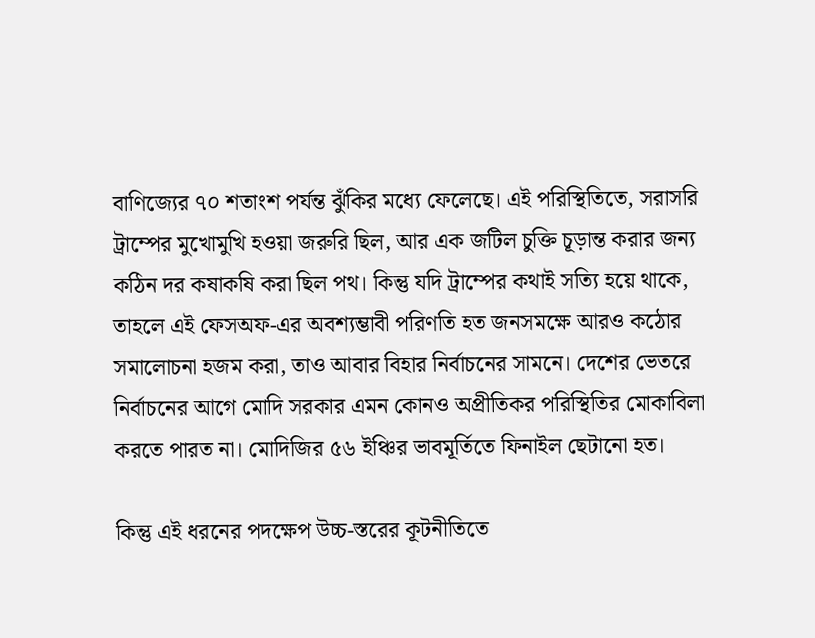বাণিজ্যের ৭০ শতাংশ পর্যন্ত ঝুঁকির মধ্যে ফেলেছে। এই পরিস্থিতিতে, সরাসরি ট্রাম্পের মুখোমুখি হওয়া জরুরি ছিল, আর এক জটিল চুক্তি চূড়ান্ত করার জন্য কঠিন দর কষাকষি করা ছিল পথ। কিন্তু যদি ট্রাম্পের কথাই সত্যি হয়ে থাকে, তাহলে এই ফেসঅফ-এর অবশ্যম্ভাবী পরিণতি হত জনসমক্ষে আরও কঠোর সমালোচনা হজম করা, তাও আবার বিহার নির্বাচনের সামনে। দেশের ভেতরে নির্বাচনের আগে মোদি সরকার এমন কোনও অপ্রীতিকর পরিস্থিতির মোকাবিলা করতে পারত না। মোদিজির ৫৬ ইঞ্চির ভাবমূর্তিতে ফিনাইল ছেটানো হত।

কিন্তু এই ধরনের পদক্ষেপ উচ্চ-স্তরের কূটনীতিতে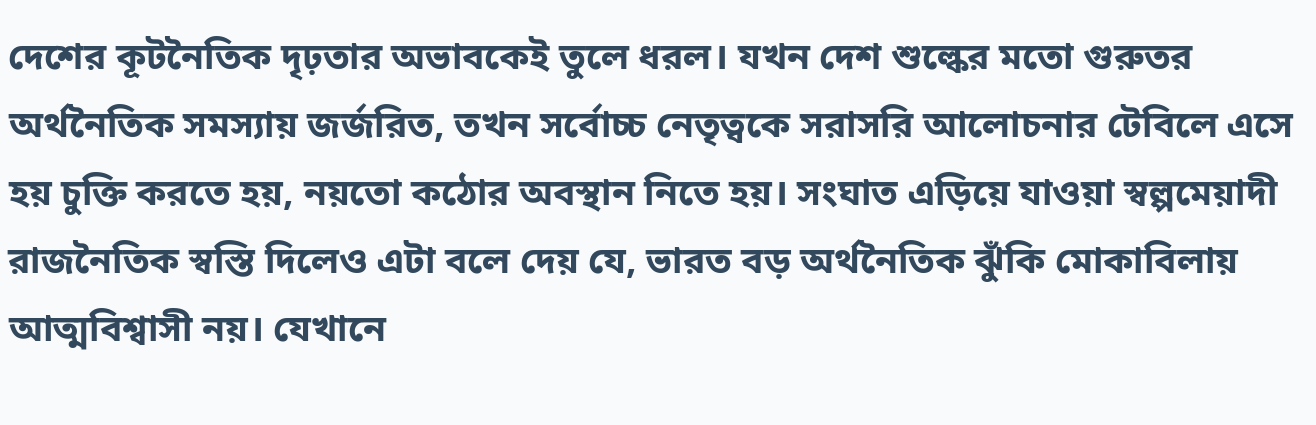দেশের কূটনৈতিক দৃঢ়তার অভাবকেই তুলে ধরল। যখন দেশ শুল্কের মতো গুরুতর অর্থনৈতিক সমস্যায় জর্জরিত, তখন সর্বোচ্চ নেতৃত্বকে সরাসরি আলোচনার টেবিলে এসে হয় চুক্তি করতে হয়, নয়তো কঠোর অবস্থান নিতে হয়। সংঘাত এড়িয়ে যাওয়া স্বল্পমেয়াদী রাজনৈতিক স্বস্তি দিলেও এটা বলে দেয় যে, ভারত বড় অর্থনৈতিক ঝুঁকি মোকাবিলায় আত্মবিশ্বাসী নয়। যেখানে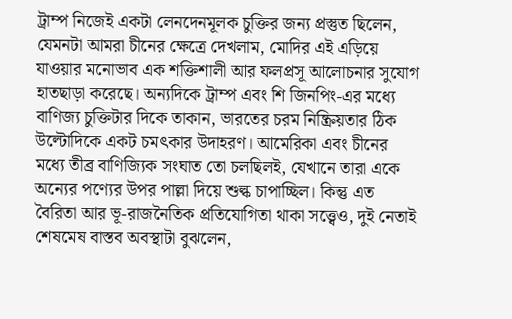ট্রাম্প নিজেই একটা লেনদেনমূলক চুক্তির জন্য প্রস্তুত ছিলেন, যেমনটা আমরা চীনের ক্ষেত্রে দেখলাম, মোদির এই এড়িয়ে যাওয়ার মনোভাব এক শক্তিশালী আর ফলপ্রসূ আলোচনার সুযোগ হাতছাড়া করেছে। অন্যদিকে ট্রাম্প এবং শি জিনপিং-এর মধ্যে বাণিজ্য চুক্তিটার দিকে তাকান, ভারতের চরম নিষ্ক্রিয়তার ঠিক উল্টোদিকে একট চমৎকার উদাহরণ। আমেরিকা এবং চীনের মধ্যে তীব্র বাণিজ্যিক সংঘাত তো চলছিলই, যেখানে তারা একে অন্যের পণ্যের উপর পাল্লা দিয়ে শুল্ক চাপাচ্ছিল। কিন্তু এত বৈরিতা আর ভূ-রাজনৈতিক প্রতিযোগিতা থাকা সত্ত্বেও, দুই নেতাই শেষমেষ বাস্তব অবস্থাটা বুঝলেন,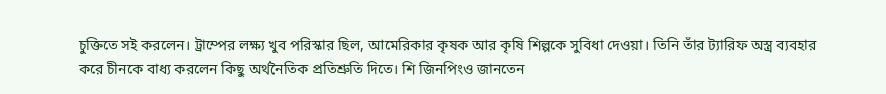চুক্তিতে সই করলেন। ট্রাম্পের লক্ষ্য খুব পরিস্কার ছিল, আমেরিকার কৃষক আর কৃষি শিল্পকে সুবিধা দেওয়া। তিনি তাঁর ট্যারিফ অস্ত্র ব্যবহার করে চীনকে বাধ্য করলেন কিছু অর্থনৈতিক প্রতিশ্রুতি দিতে। শি জিনপিংও জানতেন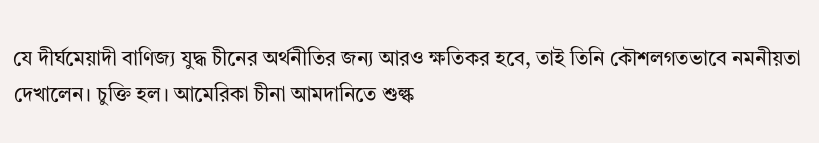যে দীর্ঘমেয়াদী বাণিজ্য যুদ্ধ চীনের অর্থনীতির জন্য আরও ক্ষতিকর হবে, তাই তিনি কৌশলগতভাবে নমনীয়তা দেখালেন। চুক্তি হল। আমেরিকা চীনা আমদানিতে শুল্ক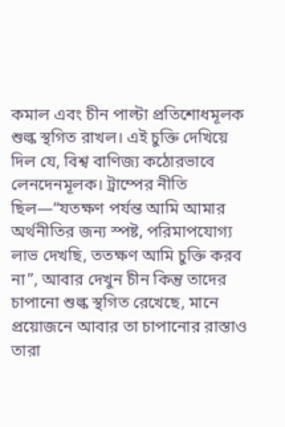কমাল এবং চীন পাল্টা প্রতিশোধমূলক শুল্ক স্থগিত রাখল। এই চুক্তি দেখিয়ে দিল যে, বিশ্ব বাণিজ্য কঠোরভাবে লেনদেনমূলক। ট্রাম্পের নীতি ছিল—“যতক্ষণ পর্যন্ত আমি আমার অর্থনীতির জন্য স্পষ্ট, পরিমাপযোগ্য লাভ দেখছি, ততক্ষণ আমি চুক্তি করব না”, আবার দেখুন চীন কিন্তু তাদের চাপানো শুল্ক স্থগিত রেখেছে, মানে প্রয়োজনে আবার তা চাপানোর রাস্তাও তারা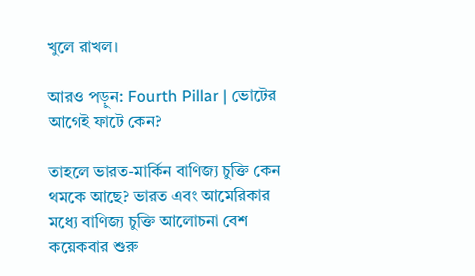খুলে রাখল।

আরও পড়ুন: Fourth Pillar | ভোটের আগেই ফাটে কেন?

তাহলে ভারত-মার্কিন বাণিজ্য চুক্তি কেন থমকে আছে? ভারত এবং আমেরিকার মধ্যে বাণিজ্য চুক্তি আলোচনা বেশ কয়েকবার শুরু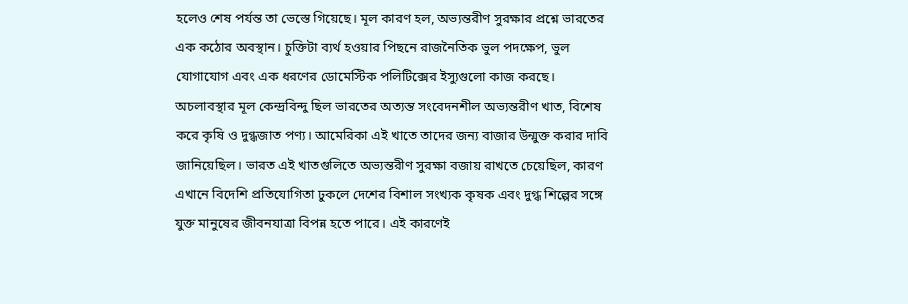হলেও শেষ পর্যন্ত তা ভেস্তে গিয়েছে। মূল কারণ হল, অভ্যন্তরীণ সুরক্ষার প্রশ্নে ভারতের এক কঠোর অবস্থান। চুক্তিটা ব্যর্থ হওয়ার পিছনে রাজনৈতিক ভুল পদক্ষেপ, ভুল যোগাযোগ এবং এক ধরণের ডোমেস্টিক পলিটিক্সের ইস্যুগুলো কাজ করছে। অচলাবস্থার মূল কেন্দ্রবিন্দু ছিল ভারতের অত্যন্ত সংবেদনশীল অভ্যন্তরীণ খাত, বিশেষ করে কৃষি ও দুগ্ধজাত পণ্য। আমেরিকা এই খাতে তাদের জন্য বাজার উন্মুক্ত করার দাবি জানিয়েছিল। ভারত এই খাতগুলিতে অভ্যন্তরীণ সুরক্ষা বজায় রাখতে চেয়েছিল, কারণ এখানে বিদেশি প্রতিযোগিতা ঢুকলে দেশের বিশাল সংখ্যক কৃষক এবং দুগ্ধ শিল্পের সঙ্গে যুক্ত মানুষের জীবনযাত্রা বিপন্ন হতে পারে। এই কারণেই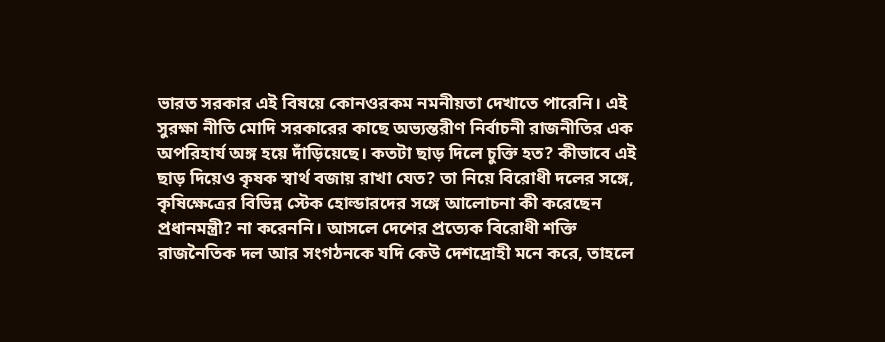ভারত সরকার এই বিষয়ে কোনওরকম নমনীয়তা দেখাতে পারেনি। এই সুরক্ষা নীতি মোদি সরকারের কাছে অভ্যন্তরীণ নির্বাচনী রাজনীতির এক অপরিহার্য অঙ্গ হয়ে দাঁড়িয়েছে। কতটা ছাড় দিলে চুক্তি হত? কীভাবে এই ছাড় দিয়েও কৃষক স্বার্থ বজায় রাখা যেত? তা নিয়ে বিরোধী দলের সঙ্গে, কৃষিক্ষেত্রের বিভিন্ন স্টেক হোল্ডারদের সঙ্গে আলোচনা কী করেছেন প্রধানমন্ত্রী? না করেননি। আসলে দেশের প্রত্যেক বিরোধী শক্তি রাজনৈতিক দল আর সংগঠনকে যদি কেউ দেশদ্রোহী মনে করে, তাহলে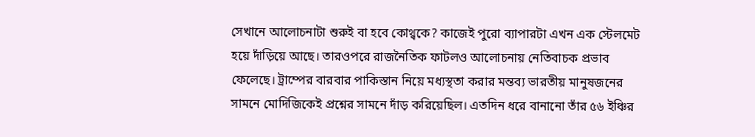সেখানে আলোচনাটা শুরুই বা হবে কোথ্বকে? কাজেই পুরো ব্যাপারটা এখন এক স্টেলমেট হয়ে দাঁড়িয়ে আছে। তারওপরে রাজনৈতিক ফাটলও আলোচনায় নেতিবাচক প্রভাব ফেলেছে। ট্রাম্পের বারবার পাকিস্তান নিয়ে মধ্যস্থতা করার মন্তব্য ভারতীয় মানুষজনের সামনে মোদিজিকেই প্রশ্নের সামনে দাঁড় করিয়েছিল। এতদিন ধরে বানানো তাঁর ৫৬ ইঞ্চির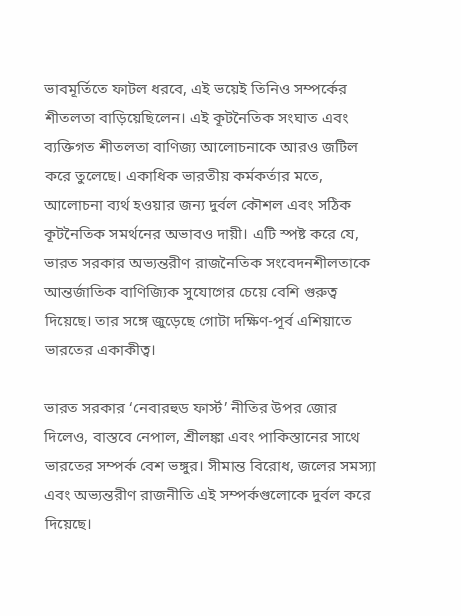ভাবমূর্তিতে ফাটল ধরবে, এই ভয়েই তিনিও সম্পর্কের শীতলতা বাড়িয়েছিলেন। এই কূটনৈতিক সংঘাত এবং ব্যক্তিগত শীতলতা বাণিজ্য আলোচনাকে আরও জটিল করে তুলেছে। একাধিক ভারতীয় কর্মকর্তার মতে, আলোচনা ব্যর্থ হওয়ার জন্য দুর্বল কৌশল এবং সঠিক কূটনৈতিক সমর্থনের অভাবও দায়ী। এটি স্পষ্ট করে যে, ভারত সরকার অভ্যন্তরীণ রাজনৈতিক সংবেদনশীলতাকে আন্তর্জাতিক বাণিজ্যিক সুযোগের চেয়ে বেশি গুরুত্ব দিয়েছে। তার সঙ্গে জুড়েছে গোটা দক্ষিণ-পূর্ব এশিয়াতে ভারতের একাকীত্ব।

ভারত সরকার ‘নেবারহুড ফার্স্ট’ নীতির উপর জোর দিলেও, বাস্তবে নেপাল, শ্রীলঙ্কা এবং পাকিস্তানের সাথে ভারতের সম্পর্ক বেশ ভঙ্গুর। সীমান্ত বিরোধ, জলের সমস্যা এবং অভ্যন্তরীণ রাজনীতি এই সম্পর্কগুলোকে দুর্বল করে দিয়েছে।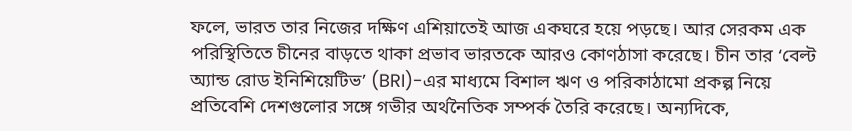ফলে, ভারত তার নিজের দক্ষিণ এশিয়াতেই আজ একঘরে হয়ে পড়ছে। আর সেরকম এক পরিস্থিতিতে চীনের বাড়তে থাকা প্রভাব ভারতকে আরও কোণঠাসা করেছে। চীন তার ‘বেল্ট অ্যান্ড রোড ইনিশিয়েটিভ’ (BRI)-এর মাধ্যমে বিশাল ঋণ ও পরিকাঠামো প্রকল্প নিয়ে প্রতিবেশি দেশগুলোর সঙ্গে গভীর অর্থনৈতিক সম্পর্ক তৈরি করেছে। অন্যদিকে,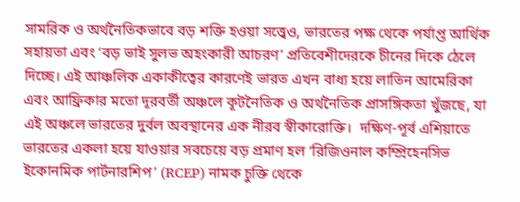সামরিক ও অর্থনৈতিকভাবে বড় শক্তি হওয়া সত্ত্বেও, ভারতের পক্ষ থেকে পর্যাপ্ত আর্থিক সহায়তা এবং ‘বড় ভাই সুলভ অহংকারী আচরণ’ প্রতিবেশীদেরকে চীনের দিকে ঠেলে দিচ্ছে। এই আঞ্চলিক একাকীত্বের কারণেই ভারত এখন বাধ্য হয়ে লাতিন আমেরিকা এবং আফ্রিকার মতো দূরবর্তী অঞ্চলে কূটনৈতিক ও অর্থনৈতিক প্রাসঙ্গিকতা খুঁজছে, যা এই অঞ্চলে ভারতের দুর্বল অবস্থানের এক নীরব স্বীকারোক্তি।  দক্ষিণ-পূর্ব এশিয়াতে ভারতের একলা হয়ে যাওয়ার সবচেয়ে বড় প্রমাণ হল ‘রিজিওনাল কম্প্রিহেনসিভ ইকোনমিক পার্টনারশিপ’ (RCEP) নামক চুক্তি থেকে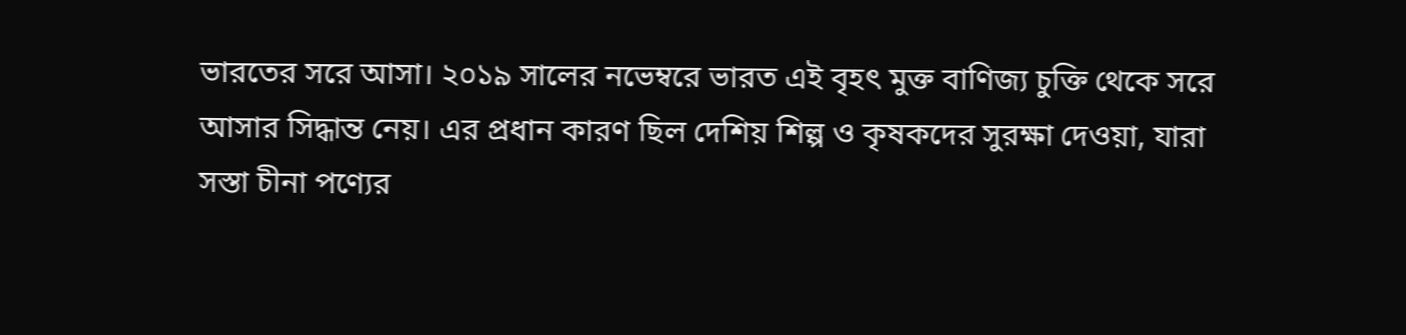ভারতের সরে আসা। ২০১৯ সালের নভেম্বরে ভারত এই বৃহৎ মুক্ত বাণিজ্য চুক্তি থেকে সরে আসার সিদ্ধান্ত নেয়। এর প্রধান কারণ ছিল দেশিয় শিল্প ও কৃষকদের সুরক্ষা দেওয়া, যারা সস্তা চীনা পণ্যের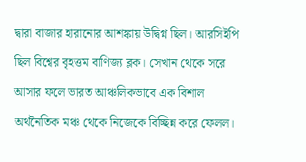দ্বারা বাজার হারানোর আশঙ্কায় উদ্বিগ্ন ছিল। আরসিইপি ছিল বিশ্বের বৃহত্তম বাণিজ্য ব্লক। সেখান থেকে সরে আসার ফলে ভারত আঞ্চলিকভাবে এক বিশাল অর্থনৈতিক মঞ্চ থেকে নিজেকে বিচ্ছিন্ন করে ফেলল।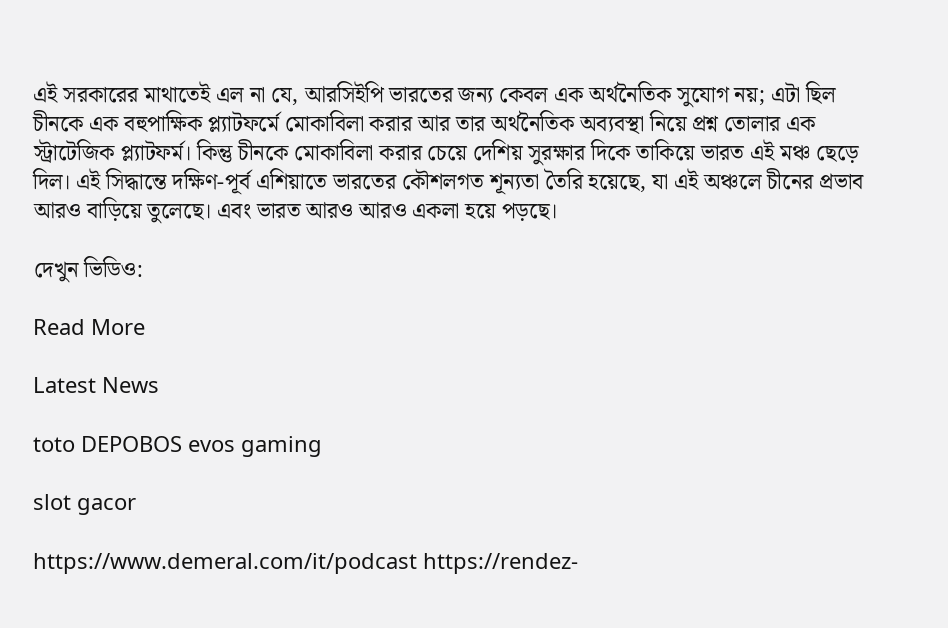এই সরকারের মাথাতেই এল না যে, আরসিইপি ভারতের জন্য কেবল এক অর্থনৈতিক সুযোগ নয়; এটা ছিল চীনকে এক বহুপাক্ষিক প্ল্যাটফর্মে মোকাবিলা করার আর তার অর্থনৈতিক অব্যবস্থা নিয়ে প্রশ্ন তোলার এক স্ট্রাটেজিক প্ল্যাটফর্ম। কিন্তু চীনকে মোকাবিলা করার চেয়ে দেশিয় সুরক্ষার দিকে তাকিয়ে ভারত এই মঞ্চ ছেড়ে দিল। এই সিদ্ধান্তে দক্ষিণ-পূর্ব এশিয়াতে ভারতের কৌশলগত শূন্যতা তৈরি হয়েছে, যা এই অঞ্চলে চীনের প্রভাব আরও বাড়িয়ে তুলেছে। এবং ভারত আরও আরও একলা হয়ে পড়ছে।

দেখুন ভিডিও:

Read More

Latest News

toto DEPOBOS evos gaming

slot gacor

https://www.demeral.com/it/podcast https://rendez-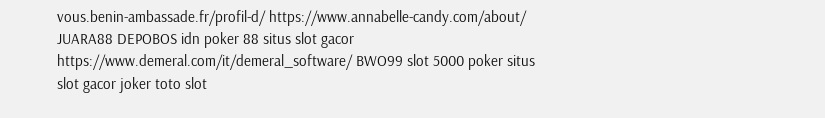vous.benin-ambassade.fr/profil-d/ https://www.annabelle-candy.com/about/ JUARA88 DEPOBOS idn poker 88 situs slot gacor https://www.demeral.com/it/demeral_software/ BWO99 slot 5000 poker situs slot gacor joker toto slot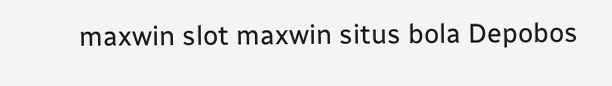maxwin slot maxwin situs bola Depobos